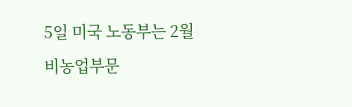5일 미국 노동부는 2월 비농업부문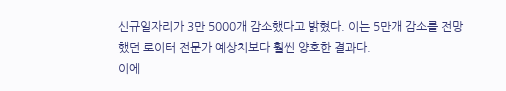신규일자리가 3만 5000개 감소했다고 밝혔다. 이는 5만개 감소를 전망했던 로이터 전문가 예상치보다 훨씬 양호한 결과다.
이에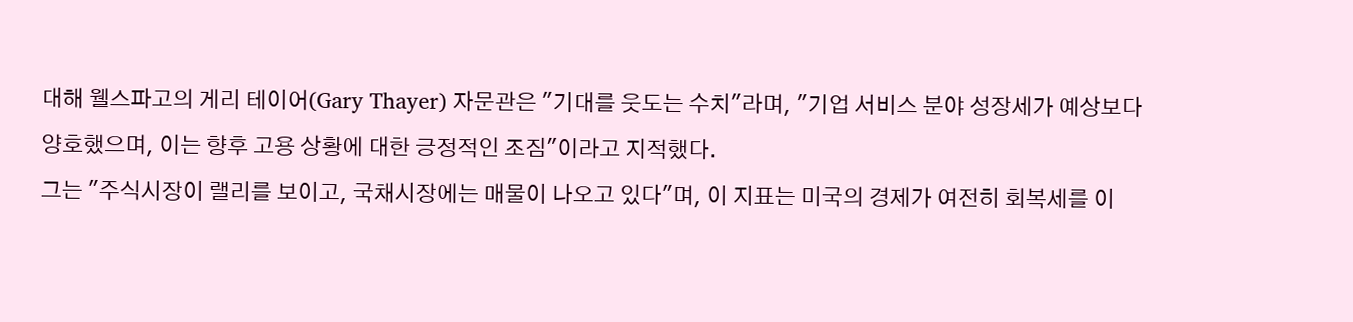대해 웰스파고의 게리 테이어(Gary Thayer) 자문관은 "기대를 웃도는 수치"라며, "기업 서비스 분야 성장세가 예상보다 양호했으며, 이는 향후 고용 상황에 대한 긍정적인 조짐"이라고 지적했다.
그는 "주식시장이 랠리를 보이고, 국채시장에는 매물이 나오고 있다"며, 이 지표는 미국의 경제가 여전히 회복세를 이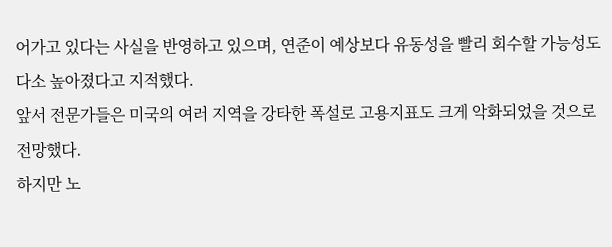어가고 있다는 사실을 반영하고 있으며, 연준이 예상보다 유동성을 빨리 회수할 가능성도 다소 높아졌다고 지적했다.
앞서 전문가들은 미국의 여러 지역을 강타한 폭설로 고용지표도 크게 악화되었을 것으로 전망했다.
하지만 노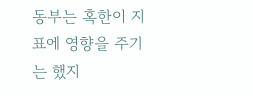동부는 혹한이 지표에 영향을 주기는 했지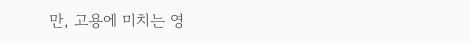만, 고용에 미치는 영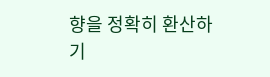향을 정확히 환산하기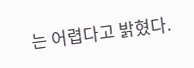는 어렵다고 밝혔다.